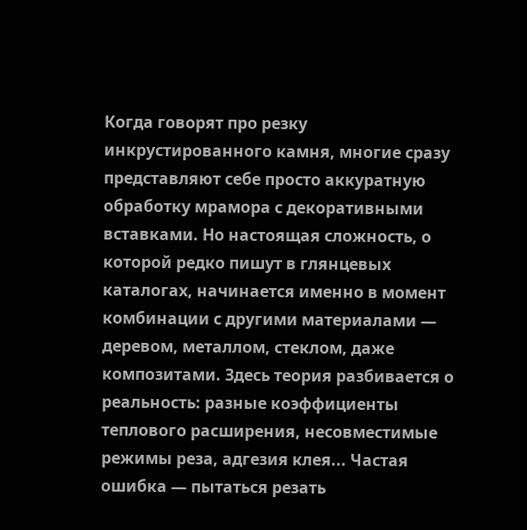Когда говорят про резку инкрустированного камня, многие сразу представляют себе просто аккуратную обработку мрамора с декоративными вставками. Но настоящая сложность, о которой редко пишут в глянцевых каталогах, начинается именно в момент комбинации с другими материалами — деревом, металлом, стеклом, даже композитами. Здесь теория разбивается о реальность: разные коэффициенты теплового расширения, несовместимые режимы реза, адгезия клея... Частая ошибка — пытаться резать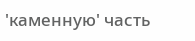'каменную' часть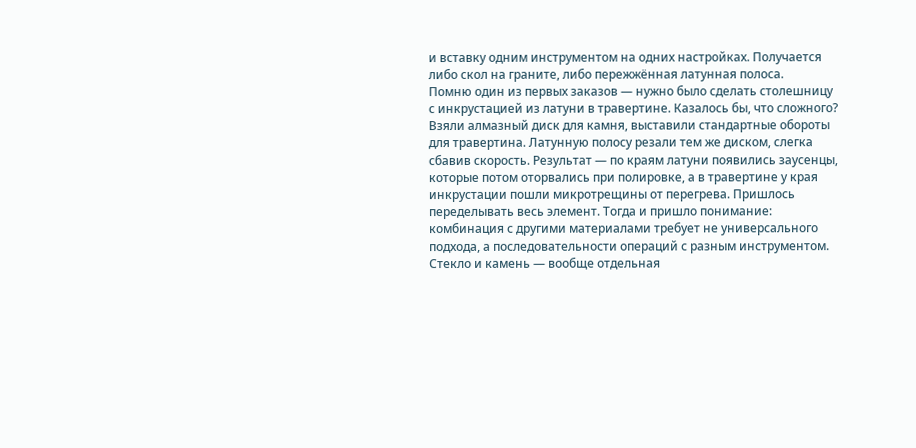и вставку одним инструментом на одних настройках. Получается либо скол на граните, либо пережжённая латунная полоса.
Помню один из первых заказов — нужно было сделать столешницу с инкрустацией из латуни в травертине. Казалось бы, что сложного? Взяли алмазный диск для камня, выставили стандартные обороты для травертина. Латунную полосу резали тем же диском, слегка сбавив скорость. Результат — по краям латуни появились заусенцы, которые потом оторвались при полировке, а в травертине у края инкрустации пошли микротрещины от перегрева. Пришлось переделывать весь элемент. Тогда и пришло понимание: комбинация с другими материалами требует не универсального подхода, а последовательности операций с разным инструментом.
Стекло и камень — вообще отдельная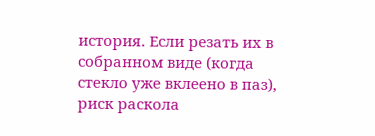история. Если резать их в собранном виде (когда стекло уже вклеено в паз), риск раскола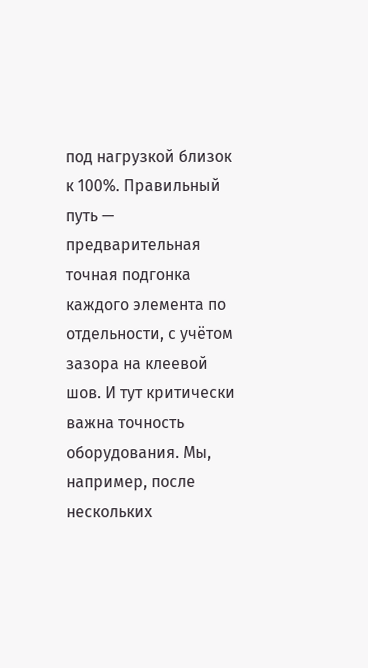под нагрузкой близок к 100%. Правильный путь — предварительная точная подгонка каждого элемента по отдельности, с учётом зазора на клеевой шов. И тут критически важна точность оборудования. Мы, например, после нескольких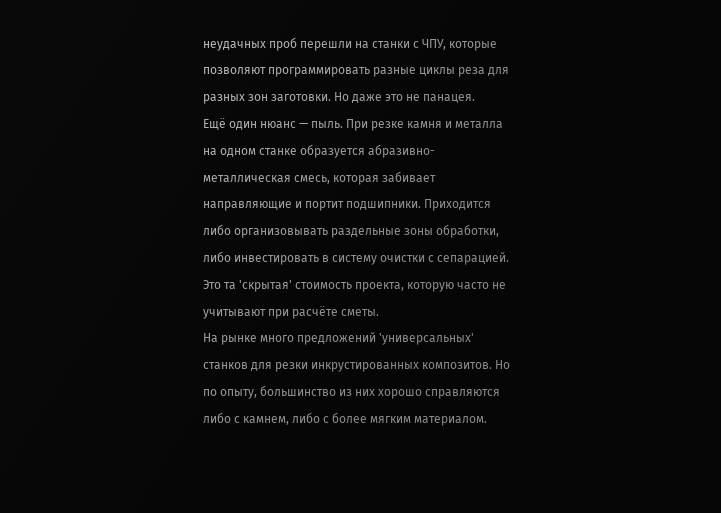неудачных проб перешли на станки с ЧПУ, которые позволяют программировать разные циклы реза для разных зон заготовки. Но даже это не панацея.
Ещё один нюанс — пыль. При резке камня и металла на одном станке образуется абразивно-металлическая смесь, которая забивает направляющие и портит подшипники. Приходится либо организовывать раздельные зоны обработки, либо инвестировать в систему очистки с сепарацией. Это та 'скрытая' стоимость проекта, которую часто не учитывают при расчёте сметы.
На рынке много предложений 'универсальных' станков для резки инкрустированных композитов. Но по опыту, большинство из них хорошо справляются либо с камнем, либо с более мягким материалом.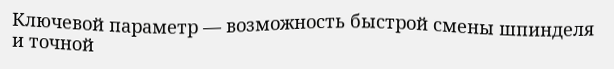Ключевой параметр — возможность быстрой смены шпинделя и точной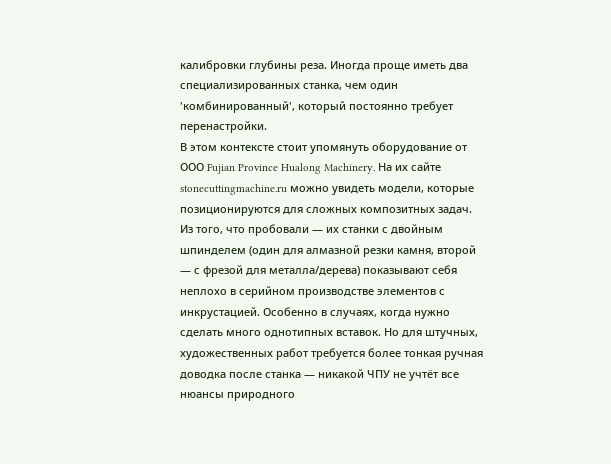калибровки глубины реза. Иногда проще иметь два специализированных станка, чем один 'комбинированный', который постоянно требует перенастройки.
В этом контексте стоит упомянуть оборудование от ООО Fujian Province Hualong Machinery. На их сайте stonecuttingmachine.ru можно увидеть модели, которые позиционируются для сложных композитных задач. Из того, что пробовали — их станки с двойным шпинделем (один для алмазной резки камня, второй — с фрезой для металла/дерева) показывают себя неплохо в серийном производстве элементов с инкрустацией. Особенно в случаях, когда нужно сделать много однотипных вставок. Но для штучных, художественных работ требуется более тонкая ручная доводка после станка — никакой ЧПУ не учтёт все нюансы природного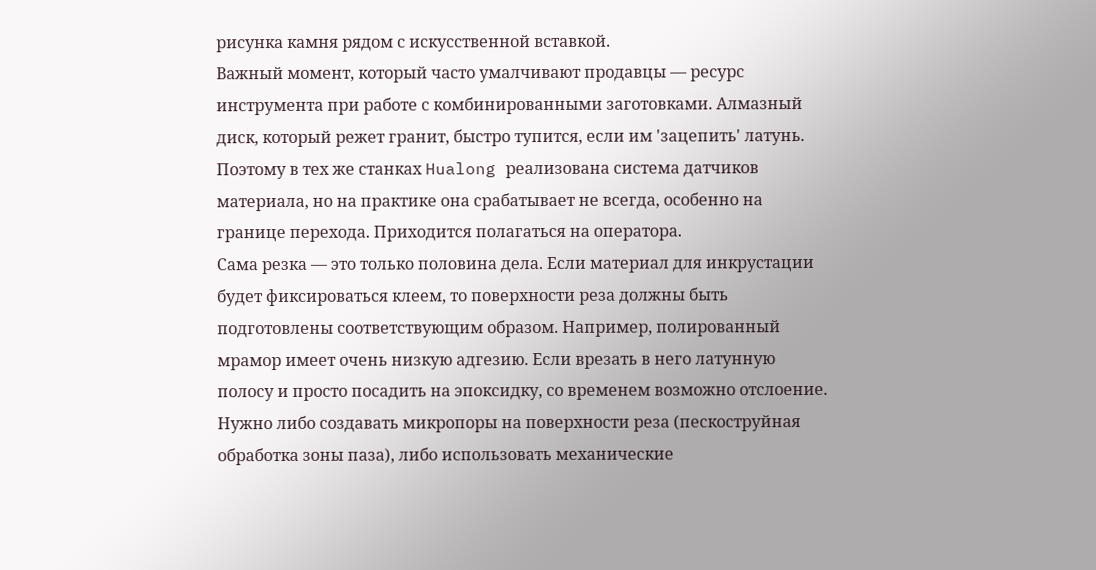рисунка камня рядом с искусственной вставкой.
Важный момент, который часто умалчивают продавцы — ресурс инструмента при работе с комбинированными заготовками. Алмазный диск, который режет гранит, быстро тупится, если им 'зацепить' латунь. Поэтому в тех же станках Hualong реализована система датчиков материала, но на практике она срабатывает не всегда, особенно на границе перехода. Приходится полагаться на оператора.
Сама резка — это только половина дела. Если материал для инкрустации будет фиксироваться клеем, то поверхности реза должны быть подготовлены соответствующим образом. Например, полированный мрамор имеет очень низкую адгезию. Если врезать в него латунную полосу и просто посадить на эпоксидку, со временем возможно отслоение. Нужно либо создавать микропоры на поверхности реза (пескоструйная обработка зоны паза), либо использовать механические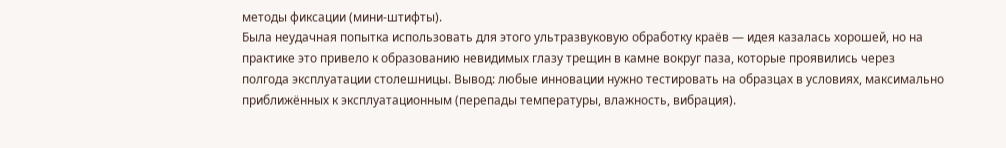методы фиксации (мини-штифты).
Была неудачная попытка использовать для этого ультразвуковую обработку краёв — идея казалась хорошей, но на практике это привело к образованию невидимых глазу трещин в камне вокруг паза, которые проявились через полгода эксплуатации столешницы. Вывод: любые инновации нужно тестировать на образцах в условиях, максимально приближённых к эксплуатационным (перепады температуры, влажность, вибрация).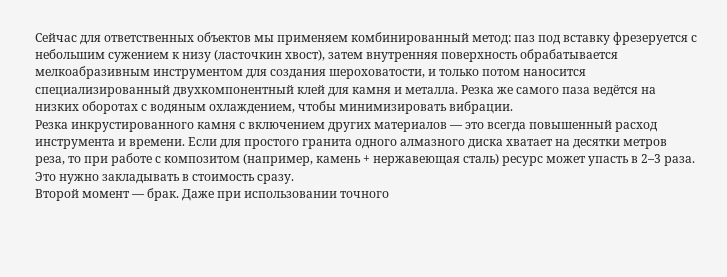Сейчас для ответственных объектов мы применяем комбинированный метод: паз под вставку фрезеруется с небольшим сужением к низу (ласточкин хвост), затем внутренняя поверхность обрабатывается мелкоабразивным инструментом для создания шероховатости, и только потом наносится специализированный двухкомпонентный клей для камня и металла. Резка же самого паза ведётся на низких оборотах с водяным охлаждением, чтобы минимизировать вибрации.
Резка инкрустированного камня с включением других материалов — это всегда повышенный расход инструмента и времени. Если для простого гранита одного алмазного диска хватает на десятки метров реза, то при работе с композитом (например, камень + нержавеющая сталь) ресурс может упасть в 2–3 раза. Это нужно закладывать в стоимость сразу.
Второй момент — брак. Даже при использовании точного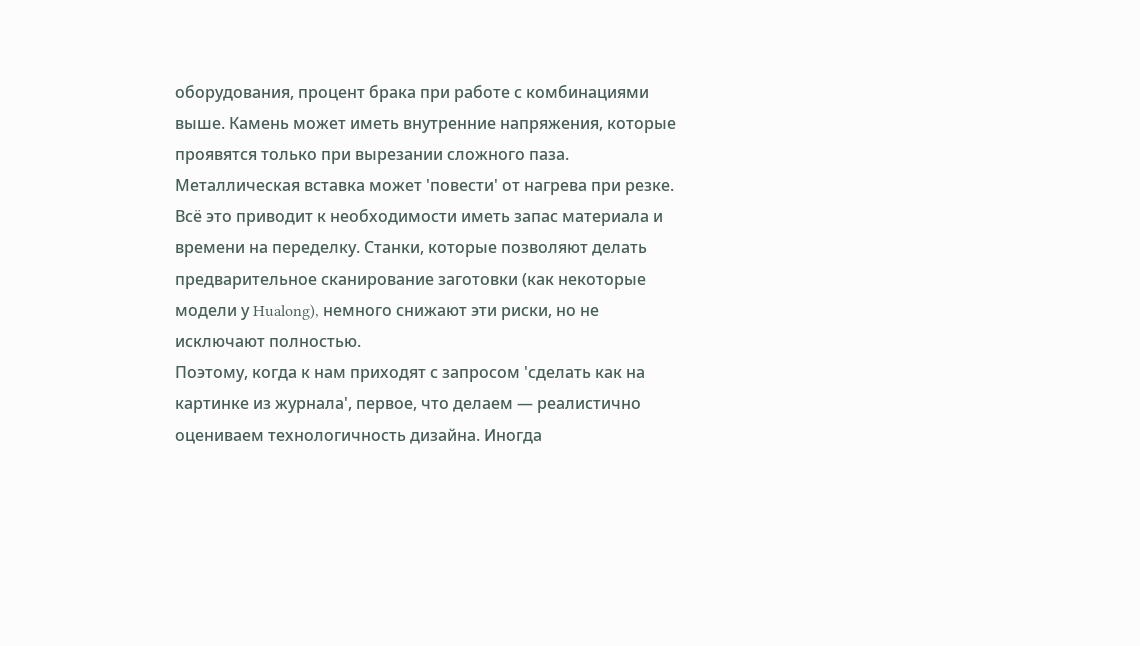оборудования, процент брака при работе с комбинациями выше. Камень может иметь внутренние напряжения, которые проявятся только при вырезании сложного паза. Металлическая вставка может 'повести' от нагрева при резке. Всё это приводит к необходимости иметь запас материала и времени на переделку. Станки, которые позволяют делать предварительное сканирование заготовки (как некоторые модели у Hualong), немного снижают эти риски, но не исключают полностью.
Поэтому, когда к нам приходят с запросом 'сделать как на картинке из журнала', первое, что делаем — реалистично оцениваем технологичность дизайна. Иногда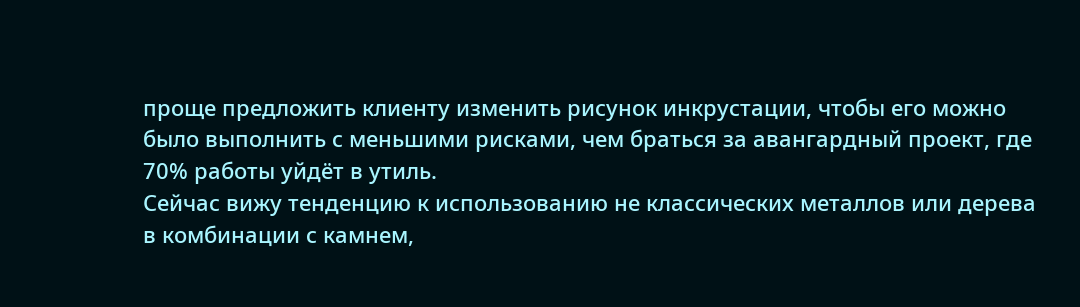проще предложить клиенту изменить рисунок инкрустации, чтобы его можно было выполнить с меньшими рисками, чем браться за авангардный проект, где 70% работы уйдёт в утиль.
Сейчас вижу тенденцию к использованию не классических металлов или дерева в комбинации с камнем,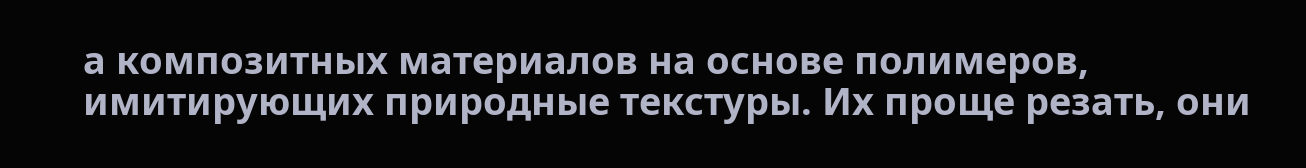а композитных материалов на основе полимеров, имитирующих природные текстуры. Их проще резать, они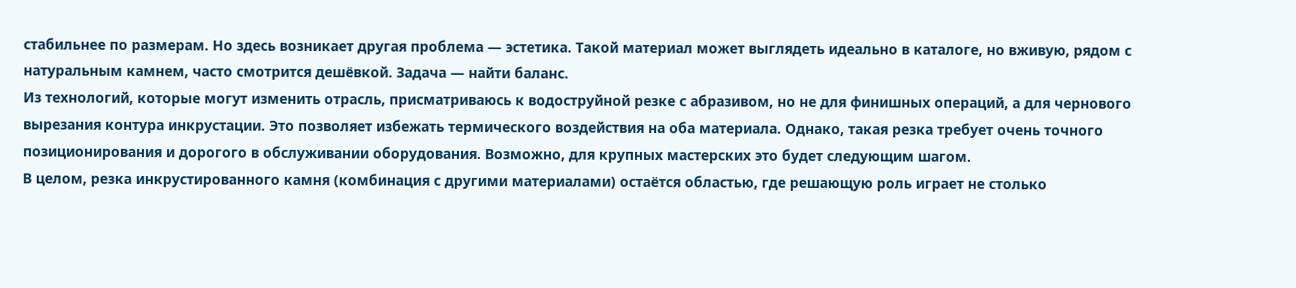стабильнее по размерам. Но здесь возникает другая проблема — эстетика. Такой материал может выглядеть идеально в каталоге, но вживую, рядом с натуральным камнем, часто смотрится дешёвкой. Задача — найти баланс.
Из технологий, которые могут изменить отрасль, присматриваюсь к водоструйной резке с абразивом, но не для финишных операций, а для чернового вырезания контура инкрустации. Это позволяет избежать термического воздействия на оба материала. Однако, такая резка требует очень точного позиционирования и дорогого в обслуживании оборудования. Возможно, для крупных мастерских это будет следующим шагом.
В целом, резка инкрустированного камня (комбинация с другими материалами) остаётся областью, где решающую роль играет не столько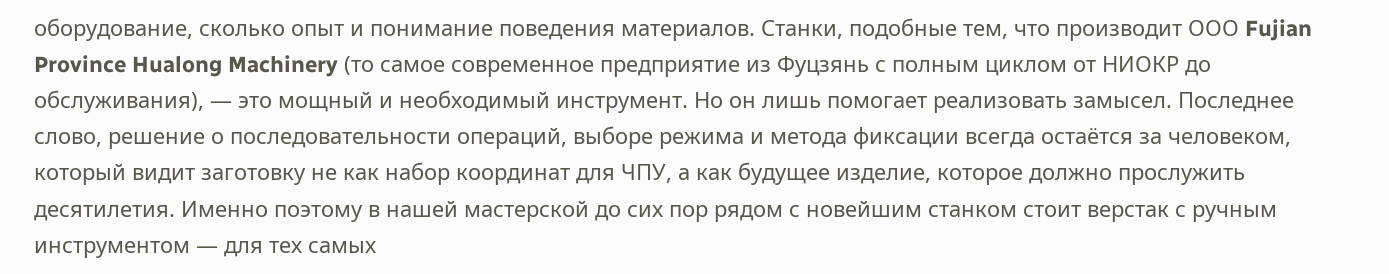оборудование, сколько опыт и понимание поведения материалов. Станки, подобные тем, что производит ООО Fujian Province Hualong Machinery (то самое современное предприятие из Фуцзянь с полным циклом от НИОКР до обслуживания), — это мощный и необходимый инструмент. Но он лишь помогает реализовать замысел. Последнее слово, решение о последовательности операций, выборе режима и метода фиксации всегда остаётся за человеком, который видит заготовку не как набор координат для ЧПУ, а как будущее изделие, которое должно прослужить десятилетия. Именно поэтому в нашей мастерской до сих пор рядом с новейшим станком стоит верстак с ручным инструментом — для тех самых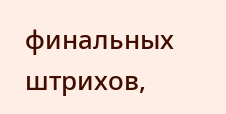финальных штрихов,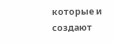которые и создают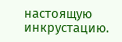настоящую инкрустацию.